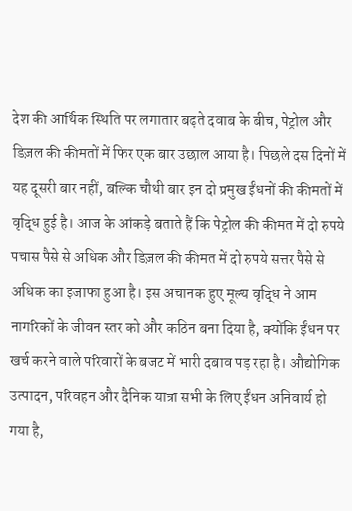देश की आर्थिक स्थिति पर लगातार बढ़ते दवाब के बीच, पेट्रोल और डिज़ल की कीमतों में फिर एक बार उछाल आया है। पिछले दस दिनों में यह दूसरी बार नहीं, बल्कि चौथी बार इन दो प्रमुख ईंधनों की कीमतों में वृद्धि हुई है। आज के आंकड़े बताते हैं कि पेट्रोल की कीमत में दो रुपये पचास पैसे से अधिक और डिज़ल की कीमत में दो रुपये सत्तर पैसे से अधिक का इजाफा हुआ है। इस अचानक हुए मूल्य वृद्धि ने आम नागरिकों के जीवन स्तर को और कठिन बना दिया है, क्योंकि ईंधन पर खर्च करने वाले परिवारों के बजट में भारी दबाव पड़ रहा है। औद्योगिक उत्पादन, परिवहन और दैनिक यात्रा सभी के लिए ईंधन अनिवार्य हो गया है,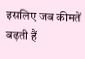इसलिए जब कीमतें बढ़ती हैं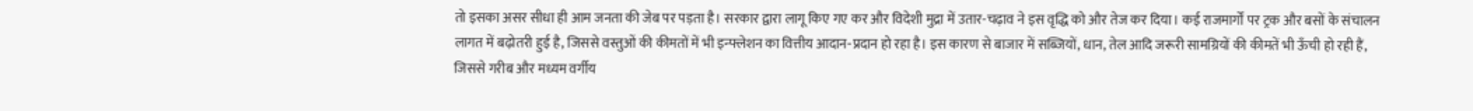तो इसका असर सीधा ही आम जनता की जेब पर पड़ता है। सरकार द्वारा लागू किए गए कर और विदेशी मुद्रा में उतार-चढ़ाव ने इस वृद्धि को और तेज कर दिया। कई राजमार्गों पर ट्रक और बसों के संचालन लागत में बढ़ोतरी हुई है, जिससे वस्तुओं की कीमतों में भी इन्फ्लेशन का वित्तीय आदान‑प्रदान हो रहा है। इस कारण से बाजार में सब्जियों, धान, तेल आदि जरूरी सामग्रियों की कीमतें भी ऊँची हो रही हैं, जिससे गरीब और मध्यम वर्गीय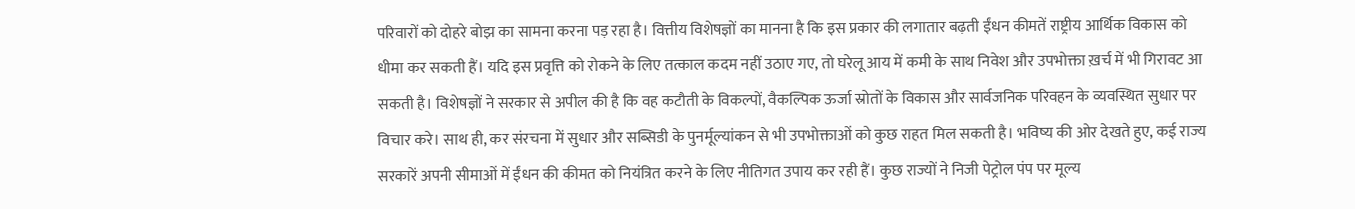परिवारों को दोहरे बोझ का सामना करना पड़ रहा है। वित्तीय विशेषज्ञों का मानना है कि इस प्रकार की लगातार बढ़ती ईंधन कीमतें राष्ट्रीय आर्थिक विकास को धीमा कर सकती हैं। यदि इस प्रवृत्ति को रोकने के लिए तत्काल कदम नहीं उठाए गए, तो घरेलू आय में कमी के साथ निवेश और उपभोक्ता ख़र्च में भी गिरावट आ सकती है। विशेषज्ञों ने सरकार से अपील की है कि वह कटौती के विकल्पों, वैकल्पिक ऊर्जा स्रोतों के विकास और सार्वजनिक परिवहन के व्यवस्थित सुधार पर विचार करे। साथ ही, कर संरचना में सुधार और सब्सिडी के पुनर्मूल्यांकन से भी उपभोक्ताओं को कुछ राहत मिल सकती है। भविष्य की ओर देखते हुए, कई राज्य सरकारें अपनी सीमाओं में ईंधन की कीमत को नियंत्रित करने के लिए नीतिगत उपाय कर रही हैं। कुछ राज्यों ने निजी पेट्रोल पंप पर मूल्य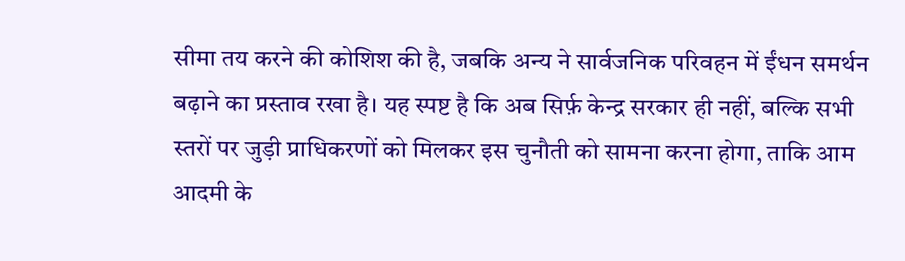सीमा तय करने की कोशिश की है, जबकि अन्य ने सार्वजनिक परिवहन में ईंधन समर्थन बढ़ाने का प्रस्ताव रखा है। यह स्पष्ट है कि अब सिर्फ़ केन्द्र सरकार ही नहीं, बल्कि सभी स्तरों पर जुड़ी प्राधिकरणों को मिलकर इस चुनौती को सामना करना होगा, ताकि आम आदमी के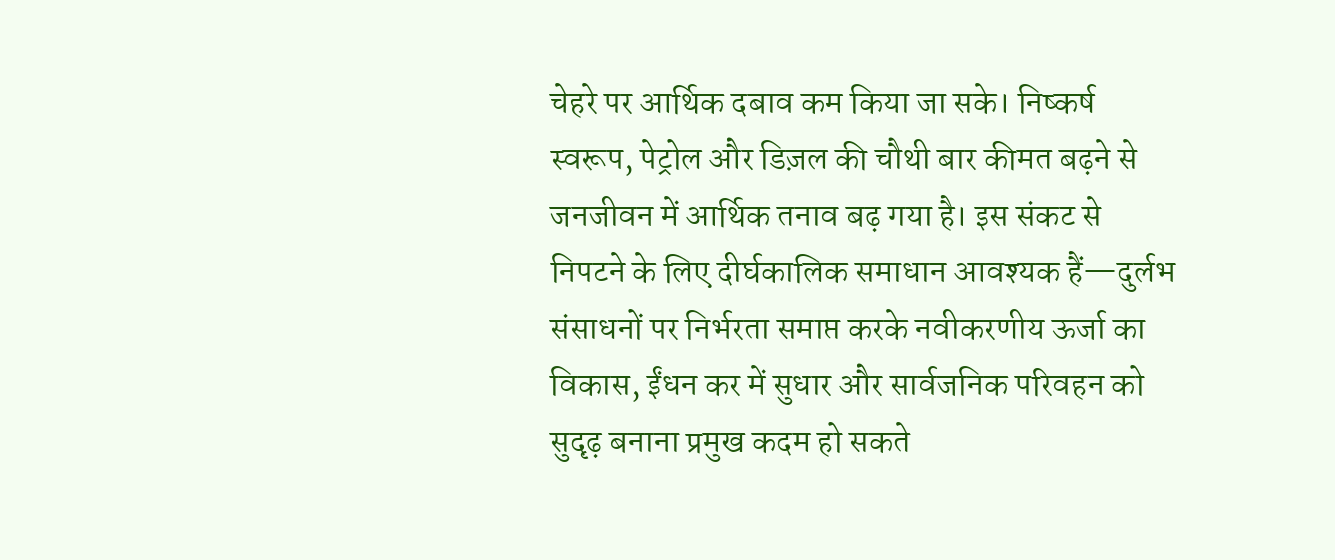चेहरे पर आर्थिक दबाव कम किया जा सके। निष्कर्ष स्वरूप, पेट्रोल और डिज़ल की चौथी बार कीमत बढ़ने से जनजीवन में आर्थिक तनाव बढ़ गया है। इस संकट से निपटने के लिए दीर्घकालिक समाधान आवश्यक हैं—दुर्लभ संसाधनों पर निर्भरता समाप्त करके नवीकरणीय ऊर्जा का विकास, ईंधन कर में सुधार और सार्वजनिक परिवहन को सुदृढ़ बनाना प्रमुख कदम हो सकते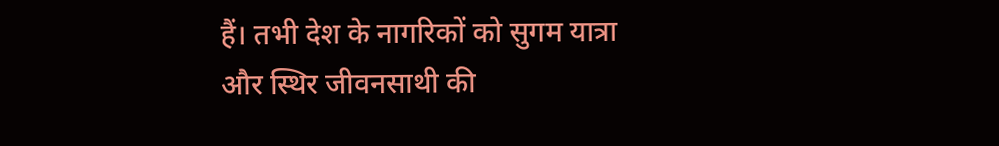हैं। तभी देश के नागरिकों को सुगम यात्रा और स्थिर जीवनसाथी की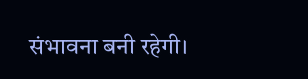संभावना बनी रहेगी।